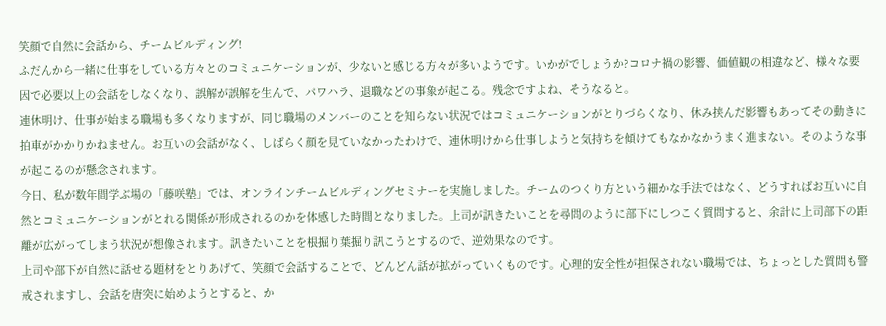笑顔で自然に会話から、チームビルディング!
ふだんから一緒に仕事をしている方々とのコミュニケーションが、少ないと感じる方々が多いようです。いかがでしょうか?コロナ禍の影響、価値観の相違など、様々な要因で必要以上の会話をしなくなり、誤解が誤解を生んで、パワハラ、退職などの事象が起こる。残念ですよね、そうなると。
連休明け、仕事が始まる職場も多くなりますが、同じ職場のメンバーのことを知らない状況ではコミュニケーションがとりづらくなり、休み挟んだ影響もあってその動きに拍車がかかりかねません。お互いの会話がなく、しばらく顔を見ていなかったわけで、連休明けから仕事しようと気持ちを傾けてもなかなかうまく進まない。そのような事が起こるのが懸念されます。
今日、私が数年間学ぶ場の「藤咲塾」では、オンラインチームビルディングセミナーを実施しました。チームのつくり方という細かな手法ではなく、どうすればお互いに自然とコミュニケーションがとれる関係が形成されるのかを体感した時間となりました。上司が訊きたいことを尋問のように部下にしつこく質問すると、余計に上司部下の距離が広がってしまう状況が想像されます。訊きたいことを根掘り葉掘り訊こうとするので、逆効果なのです。
上司や部下が自然に話せる題材をとりあげて、笑顔で会話することで、どんどん話が拡がっていくものです。心理的安全性が担保されない職場では、ちょっとした質問も警戒されますし、会話を唐突に始めようとすると、か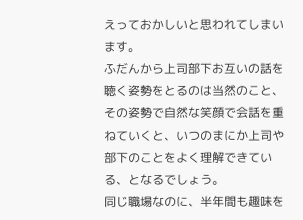えっておかしいと思われてしまいます。
ふだんから上司部下お互いの話を聴く姿勢をとるのは当然のこと、その姿勢で自然な笑顔で会話を重ねていくと、いつのまにか上司や部下のことをよく理解できている、となるでしょう。
同じ職場なのに、半年間も趣味を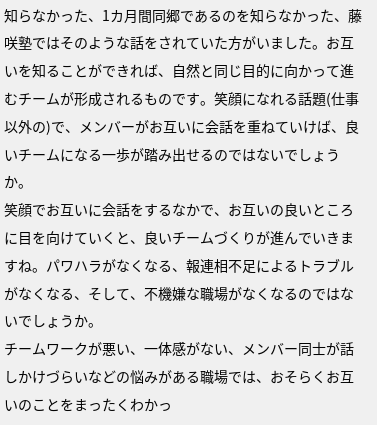知らなかった、1カ月間同郷であるのを知らなかった、藤咲塾ではそのような話をされていた方がいました。お互いを知ることができれば、自然と同じ目的に向かって進むチームが形成されるものです。笑顔になれる話題(仕事以外の)で、メンバーがお互いに会話を重ねていけば、良いチームになる一歩が踏み出せるのではないでしょうか。
笑顔でお互いに会話をするなかで、お互いの良いところに目を向けていくと、良いチームづくりが進んでいきますね。パワハラがなくなる、報連相不足によるトラブルがなくなる、そして、不機嫌な職場がなくなるのではないでしょうか。
チームワークが悪い、一体感がない、メンバー同士が話しかけづらいなどの悩みがある職場では、おそらくお互いのことをまったくわかっ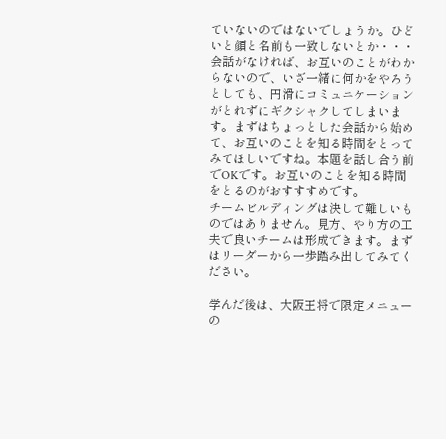ていないのではないでしょうか。ひどいと顔と名前も一致しないとか・・・会話がなければ、お互いのことがわからないので、いざ一緒に何かをやろうとしても、円滑にコミュニケーションがとれずにギクシャクしてしまいます。まずはちょっとした会話から始めて、お互いのことを知る時間をとってみてほしいですね。本題を話し合う前でOKです。お互いのことを知る時間をとるのがおすすすめです。
チームビルディングは決して難しいものではありません。見方、やり方の工夫で良いチームは形成できます。まずはリーダーから一歩踏み出してみてください。

学んだ後は、大阪王将で限定メニューの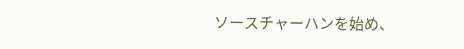ソースチャーハンを始め、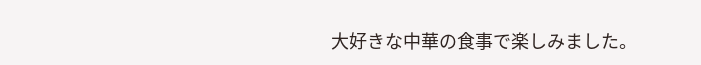大好きな中華の食事で楽しみました。